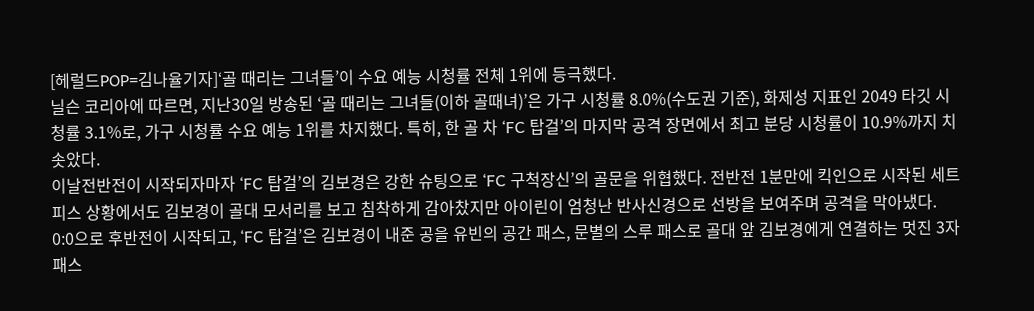[헤럴드POP=김나율기자]‘골 때리는 그녀들’이 수요 예능 시청률 전체 1위에 등극했다.
닐슨 코리아에 따르면, 지난30일 방송된 ‘골 때리는 그녀들(이하 골때녀)’은 가구 시청률 8.0%(수도권 기준), 화제성 지표인 2049 타깃 시청률 3.1%로, 가구 시청률 수요 예능 1위를 차지했다. 특히, 한 골 차 ‘FC 탑걸’의 마지막 공격 장면에서 최고 분당 시청률이 10.9%까지 치솟았다.
이날전반전이 시작되자마자 ‘FC 탑걸’의 김보경은 강한 슈팅으로 ‘FC 구척장신’의 골문을 위협했다. 전반전 1분만에 킥인으로 시작된 세트피스 상황에서도 김보경이 골대 모서리를 보고 침착하게 감아찼지만 아이린이 엄청난 반사신경으로 선방을 보여주며 공격을 막아냈다.
0:0으로 후반전이 시작되고, ‘FC 탑걸’은 김보경이 내준 공을 유빈의 공간 패스, 문별의 스루 패스로 골대 앞 김보경에게 연결하는 멋진 3자 패스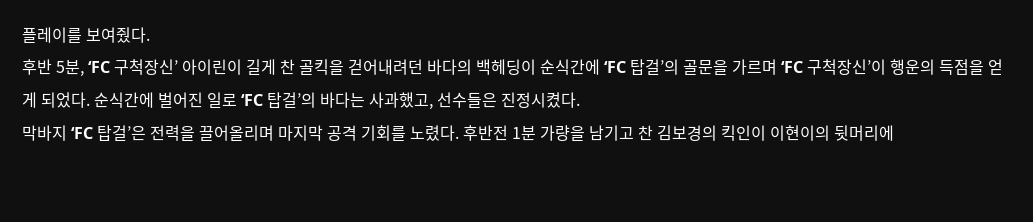플레이를 보여줬다.
후반 5분, ‘FC 구척장신’ 아이린이 길게 찬 골킥을 걷어내려던 바다의 백헤딩이 순식간에 ‘FC 탑걸’의 골문을 가르며 ‘FC 구척장신’이 행운의 득점을 얻게 되었다. 순식간에 벌어진 일로 ‘FC 탑걸’의 바다는 사과했고, 선수들은 진정시켰다.
막바지 ‘FC 탑걸’은 전력을 끌어올리며 마지막 공격 기회를 노렸다. 후반전 1분 가량을 남기고 찬 김보경의 킥인이 이현이의 뒷머리에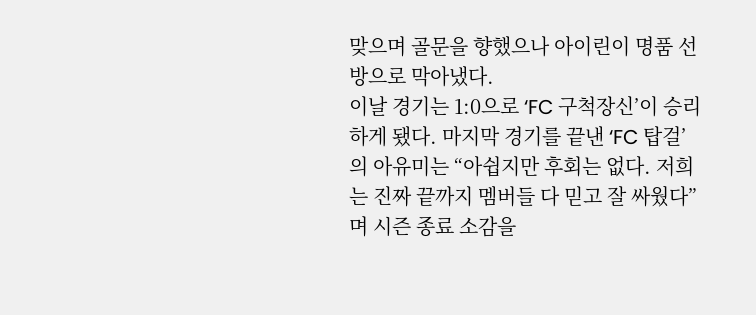맞으며 골문을 향했으나 아이린이 명품 선방으로 막아냈다.
이날 경기는 1:0으로 ‘FC 구척장신’이 승리하게 됐다. 마지막 경기를 끝낸 ‘FC 탑걸’의 아유미는 “아쉽지만 후회는 없다. 저희는 진짜 끝까지 멤버들 다 믿고 잘 싸웠다”며 시즌 종료 소감을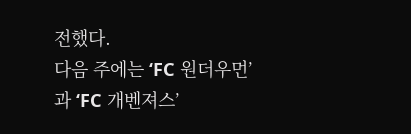전했다.
다음 주에는 ‘FC 원더우먼’과 ‘FC 개벤져스’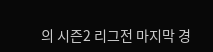의 시즌2 리그전 마지막 경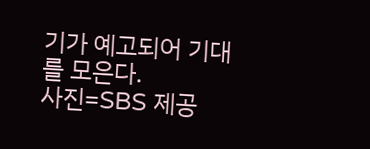기가 예고되어 기대를 모은다.
사진=SBS 제공